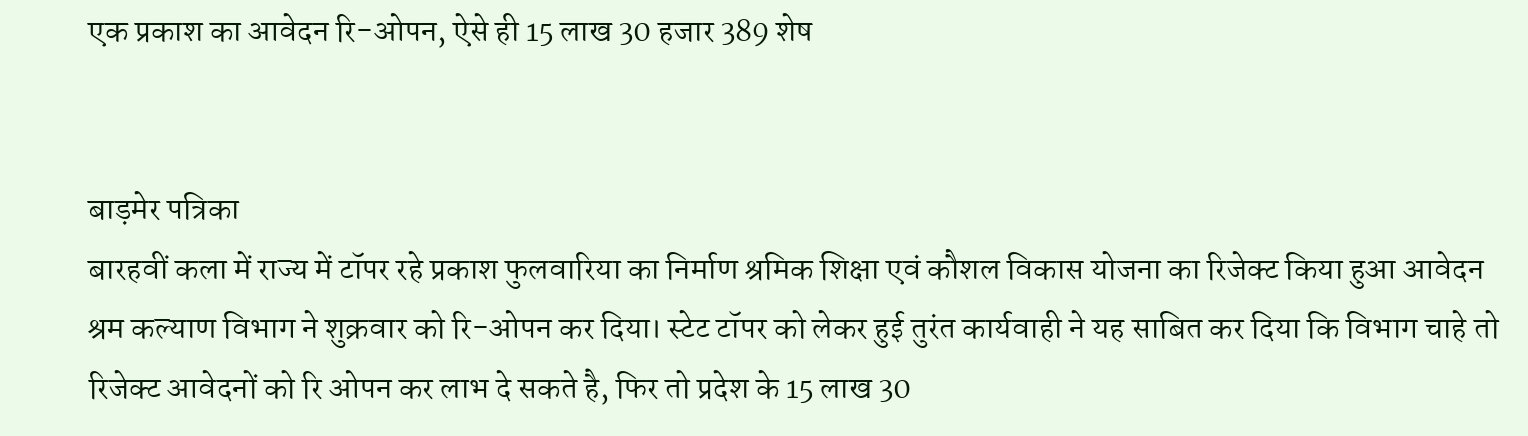एक प्रकाश का आवेदन रि-ओपन, ऐसे ही 15 लाख 30 हजार 389 शेष


बाड़मेर पत्रिका
बारहवीं कला में राज्य में टॉपर रहे प्रकाश फुलवारिया का निर्माण श्रमिक शिक्षा एवं कौशल विकास योजना का रिजेक्ट किया हुआ आवेदन श्रम कल्याण विभाग ने शुक्रवार को रि-ओपन कर दिया। स्टेट टॉपर को लेकर हुई तुरंत कार्यवाही ने यह साबित कर दिया कि विभाग चाहे तो रिजेक्ट आवेदनों को रि ओपन कर लाभ दे सकते है, फिर तो प्रदेश के 15 लाख 30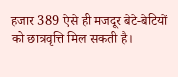हजार 389 ऐसे ही मजदूर बेटे-बेटियों को छात्रवृत्ति मिल सकती है।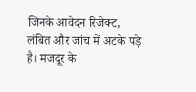जिनके आवेदन रिजेक्ट, लंबित और जांच में अटके पड़े है। मजदूर के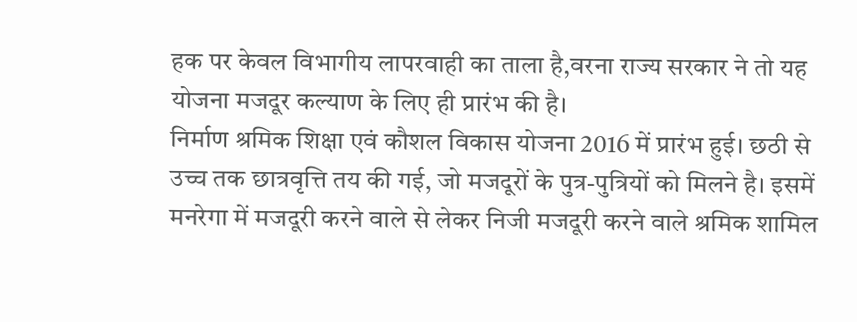हक पर केवल विभागीय लापरवाही का ताला है,वरना राज्य सरकार ने तो यह योजना मजदूर कल्याण के लिए ही प्रारंभ की है।
निर्माण श्रमिक शिक्षा एवं कौशल विकास योजना 2016 में प्रारंभ हुई। छठी से उच्च तक छात्रवृत्ति तय की गई, जो मजदूरों के पुत्र-पुत्रियों को मिलने है। इसमें मनरेगा में मजदूरी करने वाले से लेकर निजी मजदूरी करने वाले श्रमिक शामिल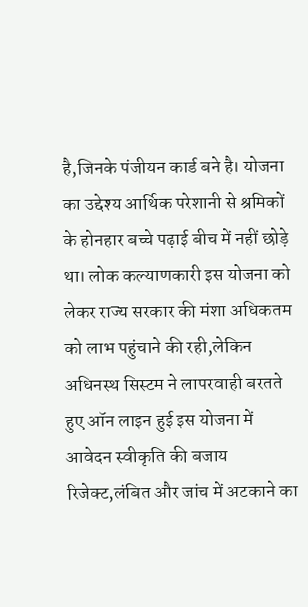है,जिनके पंजीयन कार्ड बने है। योजना का उद्देश्य आर्थिक परेशानी से श्रमिकों के होनहार बच्चे पढ़ाई बीच में नहीं छोड़े था। लोक कल्याणकारी इस योजना को लेकर राज्य सरकार की मंशा अधिकतम को लाभ पहुंचाने की रही,लेकिन अधिनस्थ सिस्टम ने लापरवाही बरतते हुए ऑन लाइन हुई इस योजना में आवेदन स्वीकृति की बजाय रिजेक्ट,लंबित और जांच में अटकाने का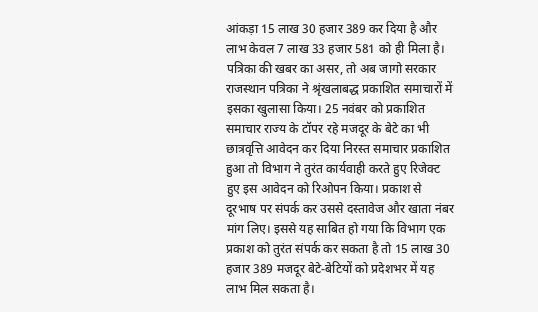आंकड़ा 15 लाख 30 हजार 389 कर दिया है और लाभ केवल 7 लाख 33 हजार 581 को ही मिला है।
पत्रिका की खबर का असर, तो अब जागो सरकार
राजस्थान पत्रिका ने श्रृंखलाबद्ध प्रकाशित समाचारों में इसका खुलासा किया। 25 नवंबर को प्रकाशित समाचार राज्य के टॉपर रहे मजदूर के बेटे का भी छात्रवृत्ति आवेदन कर दिया निरस्त समाचार प्रकाशित हुआ तो विभाग ने तुरंत कार्यवाही करते हुए रिजेक्ट हुए इस आवेदन को रिओपन किया। प्रकाश से दूरभाष पर संपर्क कर उससे दस्तावेज और खाता नंबर मांग लिए। इससे यह साबित हो गया कि विभाग एक प्रकाश को तुरंत संपर्क कर सकता है तो 15 लाख 30 हजार 389 मजदूर बेटे-बेटियों को प्रदेशभर में यह लाभ मिल सकता है।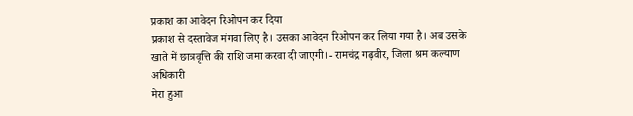प्रकाश का आवेदन रिओपन कर दिया
प्रकाश से दस्तावेज मंगवा लिए है। उसका आवेदन रिओपन कर लिया गया है। अब उसके खाते में छात्रवृत्ति की राशि जमा करवा दी जाएगी।- रामचंद्र गढ़वीर, जिला श्रम कल्याण अधिकारी
मेरा हुआ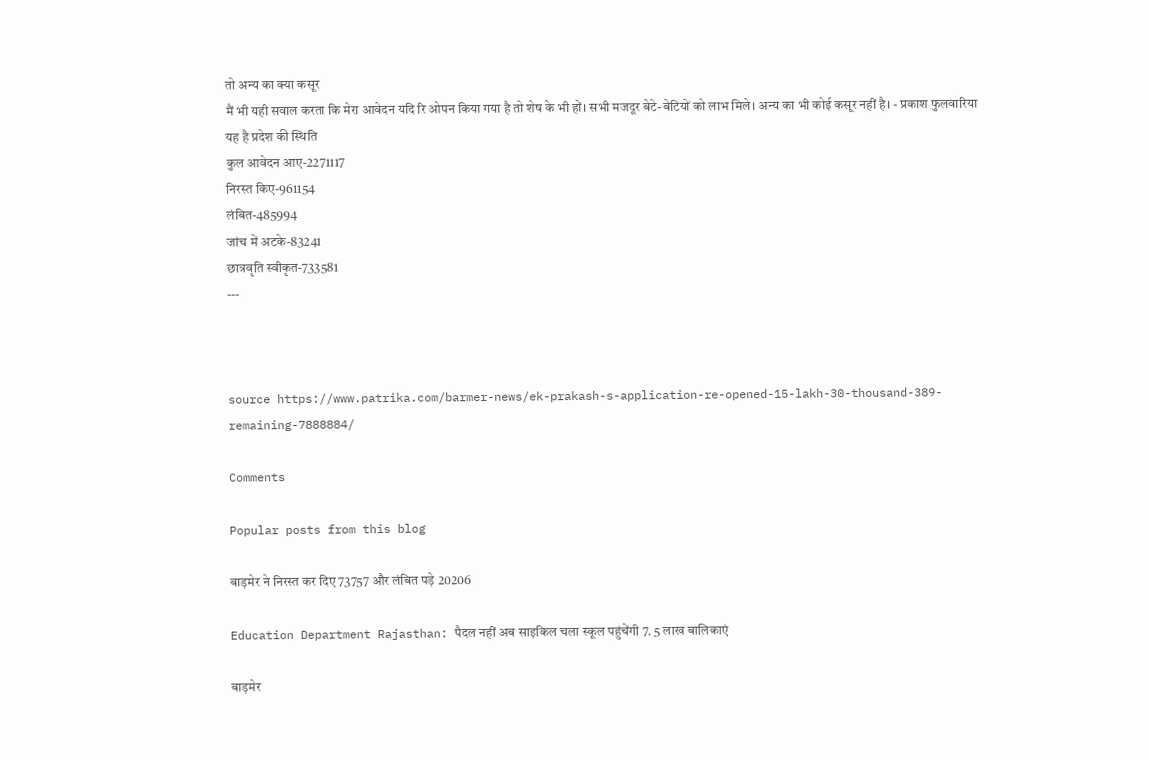तो अन्य का क्या कसूर
मैं भी यही सवाल करता कि मेरा आवेदन यदि रि ओपन किया गया है तो शेष के भी हों। सभी मजदूर बेटे-बेटियों को लाभ मिले। अन्य का भी कोई कसूर नहीं है। - प्रकाश फुलवारिया
यह है प्रदेश की स्थिति
कुल आवेदन आए-2271117
निरस्त किए-961154
लंबित-485994
जांच में अटके-83241
छात्रवृति स्वीकृत-733581
---



source https://www.patrika.com/barmer-news/ek-prakash-s-application-re-opened-15-lakh-30-thousand-389-remaining-7888884/

Comments

Popular posts from this blog

बाड़मेर ने निरस्त कर दिए 73757 और लंबित पड़े 20206

Education Department Rajasthan: पैदल नहीं अब साइकिल चला स्कूल पहुंचेंगी 7. 5 लाख बालिकाएं

बाड़मेर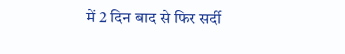में 2 दिन बाद से फिर सर्दी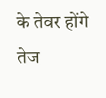के तेवर होंगे तेज